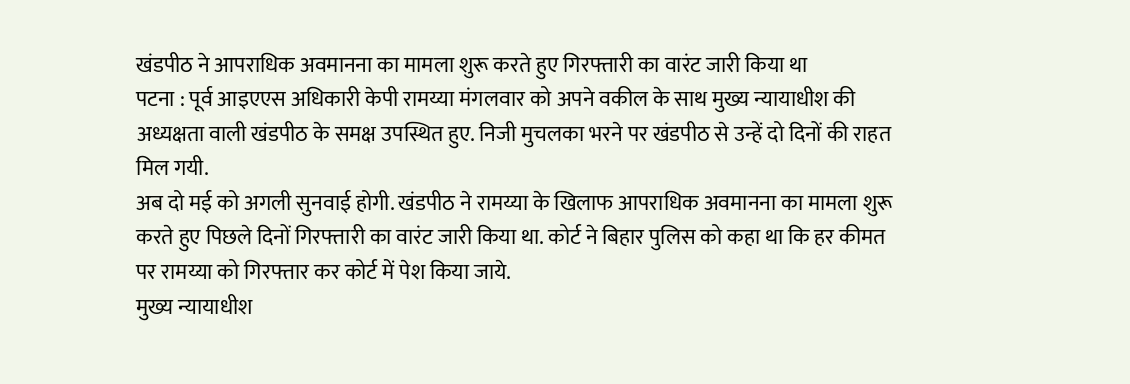खंडपीठ ने आपराधिक अवमानना का मामला शुरू करते हुए गिरफ्तारी का वारंट जारी किया था
पटना : पूर्व आइएएस अधिकारी केपी रामय्या मंगलवार को अपने वकील के साथ मुख्य न्यायाधीश की अध्यक्षता वाली खंडपीठ के समक्ष उपस्थित हुए. निजी मुचलका भरने पर खंडपीठ से उन्हें दो दिनों की राहत मिल गयी.
अब दो मई को अगली सुनवाई होगी. खंडपीठ ने रामय्या के खिलाफ आपराधिक अवमानना का मामला शुरू करते हुए पिछले दिनों गिरफ्तारी का वारंट जारी किया था. कोर्ट ने बिहार पुलिस को कहा था कि हर कीमत पर रामय्या को गिरफ्तार कर कोर्ट में पेश किया जाये.
मुख्य न्यायाधीश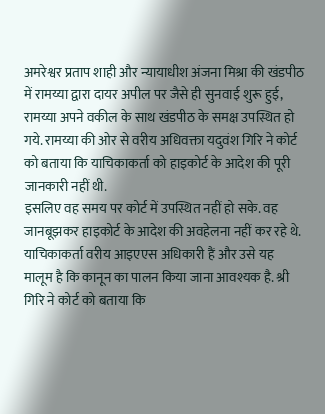अमरेश्वर प्रताप शाही और न्यायाधीश अंजना मिश्रा की खंडपीठ में रामय्या द्वारा दायर अपील पर जैसे ही सुनवाई शुरू हुई, रामय्या अपने वकील के साथ खंडपीठ के समक्ष उपस्थित हो गये. रामय्या की ओर से वरीय अधिवक्ता यदुवंश गिरि ने कोर्ट को बताया कि याचिकाकर्ता को हाइकोर्ट के आदेश की पूरी जानकारी नहीं थी.
इसलिए वह समय पर कोर्ट में उपस्थित नहीं हो सके. वह जानबूझकर हाइकोर्ट के आदेश की अवहेलना नहीं कर रहे थे. याचिकाकर्ता वरीय आइएएस अधिकारी हैं और उसे यह मालूम है कि कानून का पालन किया जाना आवश्यक है. श्री गिरि ने कोर्ट को बताया कि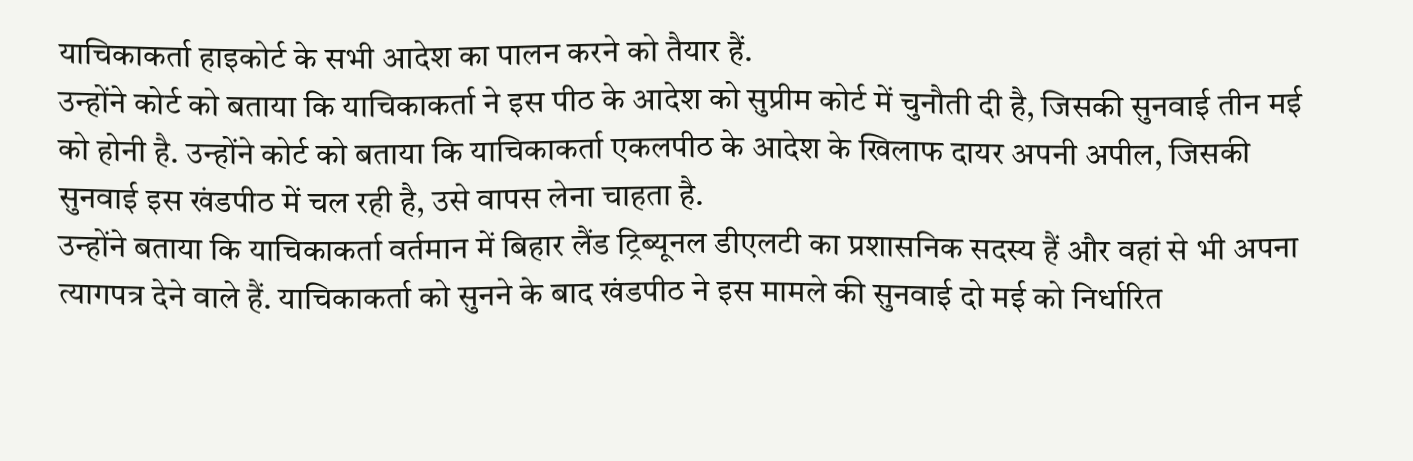याचिकाकर्ता हाइकोर्ट के सभी आदेश का पालन करने को तैयार हैं.
उन्होंने कोर्ट को बताया कि याचिकाकर्ता ने इस पीठ के आदेश को सुप्रीम कोर्ट में चुनौती दी है, जिसकी सुनवाई तीन मई को होनी है. उन्होंने कोर्ट को बताया कि याचिकाकर्ता एकलपीठ के आदेश के खिलाफ दायर अपनी अपील, जिसकी सुनवाई इस खंडपीठ में चल रही है, उसे वापस लेना चाहता है.
उन्होंने बताया कि याचिकाकर्ता वर्तमान में बिहार लैंड ट्रिब्यूनल डीएलटी का प्रशासनिक सदस्य हैं और वहां से भी अपना त्यागपत्र देने वाले हैं. याचिकाकर्ता को सुनने के बाद खंडपीठ ने इस मामले की सुनवाई दो मई को निर्धारित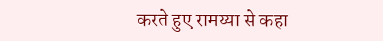करते हुए रामय्या से कहा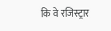कि वे रजिस्ट्रार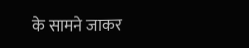के सामने जाकर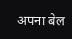अपना बेल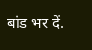बांड भर दें.